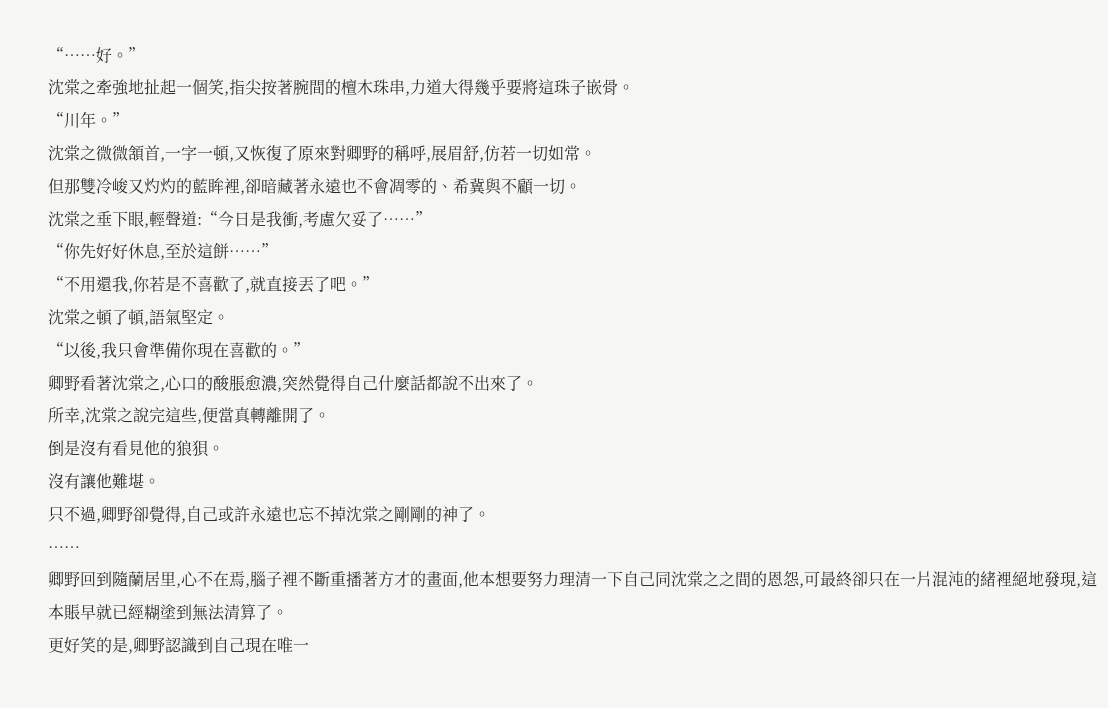“……好。”
沈棠之牽強地扯起一個笑,指尖按著腕間的檀木珠串,力道大得幾乎要將這珠子嵌骨。
“川年。”
沈棠之微微頷首,一字一頓,又恢復了原來對卿野的稱呼,展眉舒,仿若一切如常。
但那雙冷峻又灼灼的藍眸裡,卻暗藏著永遠也不會凋零的、希冀與不顧一切。
沈棠之垂下眼,輕聲道:“今日是我衝,考慮欠妥了……”
“你先好好休息,至於這餅……”
“不用還我,你若是不喜歡了,就直接丟了吧。”
沈棠之頓了頓,語氣堅定。
“以後,我只會準備你現在喜歡的。”
卿野看著沈棠之,心口的酸脹愈濃,突然覺得自己什麼話都說不出來了。
所幸,沈棠之說完這些,便當真轉離開了。
倒是沒有看見他的狼狽。
沒有讓他難堪。
只不過,卿野卻覺得,自己或許永遠也忘不掉沈棠之剛剛的神了。
……
卿野回到隨蘭居里,心不在焉,腦子裡不斷重播著方才的畫面,他本想要努力理清一下自己同沈棠之之間的恩怨,可最終卻只在一片混沌的緒裡絕地發現,這本賬早就已經糊塗到無法清算了。
更好笑的是,卿野認識到自己現在唯一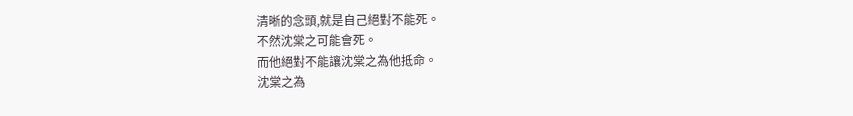清晰的念頭,就是自己絕對不能死。
不然沈棠之可能會死。
而他絕對不能讓沈棠之為他抵命。
沈棠之為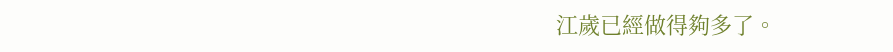江歲已經做得夠多了。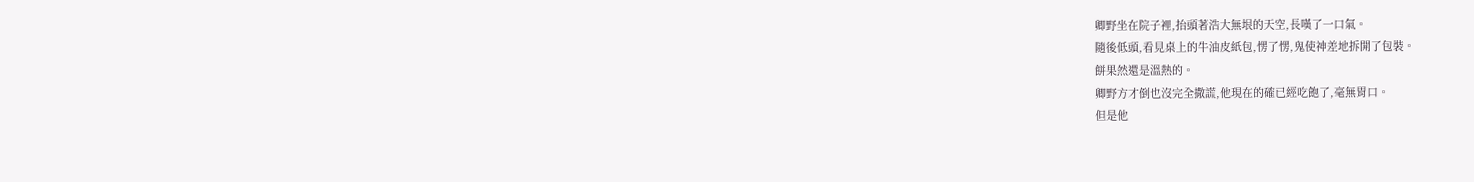卿野坐在院子裡,抬頭著浩大無垠的天空,長嘆了一口氣。
隨後低頭,看見桌上的牛油皮紙包,愣了愣,鬼使神差地拆開了包裝。
餅果然還是溫熱的。
卿野方才倒也沒完全撒謊,他現在的確已經吃飽了,毫無胃口。
但是他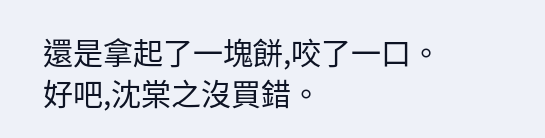還是拿起了一塊餅,咬了一口。
好吧,沈棠之沒買錯。